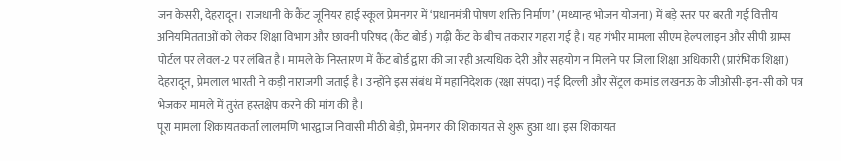जन केसरी, देहरादून। राजधानी के कैंट जूनियर हाई स्कूल प्रेमनगर में ‘प्रधानमंत्री पोषण शक्ति निर्माण’ (मध्यान्ह भोजन योजना) में बड़े स्तर पर बरती गई वित्तीय अनियमितताओं को लेकर शिक्षा विभाग और छावनी परिषद (कैंट बोर्ड) गढ़ी कैंट के बीच तकरार गहरा गई है। यह गंभीर मामला सीएम हेल्पलाइन और सीपी ग्राम्स पोर्टल पर लेवल-2 पर लंबित है। मामले के निस्तारण में कैंट बोर्ड द्वारा की जा रही अत्यधिक देरी और सहयोग न मिलने पर जिला शिक्षा अधिकारी (प्रारंभिक शिक्षा) देहरादून, प्रेमलाल भारती ने कड़ी नाराजगी जताई है। उन्होंने इस संबंध में महानिदेशक (रक्षा संपदा) नई दिल्ली और सेंट्रल कमांड लखनऊ के जीओसी-इन-सी को पत्र भेजकर मामले में तुरंत हस्तक्षेप करने की मांग की है।
पूरा मामला शिकायतकर्ता लालमणि भारद्वाज निवासी मीठी बेड़ी, प्रेमनगर की शिकायत से शुरू हुआ था। इस शिकायत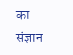का संज्ञान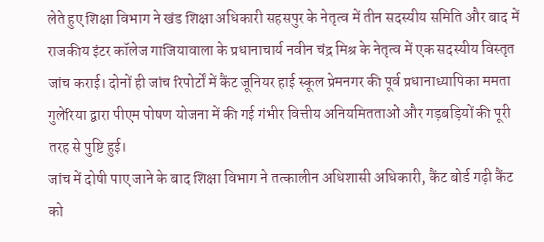लेते हुए शिक्षा विभाग ने खंड शिक्षा अधिकारी सहसपुर के नेतृत्व में तीन सदस्यीय समिति और बाद में राजकीय इंटर कॉलेज गाजियावाला के प्रधानाचार्य नवीन चंद्र मिश्र के नेतृत्व में एक सदस्यीय विस्तृत जांच कराई। दोनों ही जांच रिपोर्टों में कैंट जूनियर हाई स्कूल प्रेमनगर की पूर्व प्रधानाध्यापिका ममता गुलेरिया द्वारा पीएम पोषण योजना में की गई गंभीर वित्तीय अनियमितताओं और गड़बड़ियों की पूरी तरह से पुष्टि हुई।
जांच में दोषी पाए जाने के बाद शिक्षा विभाग ने तत्कालीन अधिशासी अधिकारी, कैंट बोर्ड गढ़ी कैंट को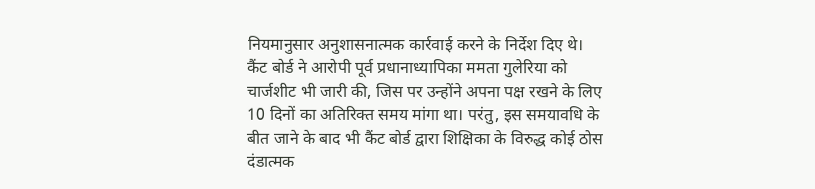नियमानुसार अनुशासनात्मक कार्रवाई करने के निर्देश दिए थे। कैंट बोर्ड ने आरोपी पूर्व प्रधानाध्यापिका ममता गुलेरिया को चार्जशीट भी जारी की, जिस पर उन्होंने अपना पक्ष रखने के लिए 10 दिनों का अतिरिक्त समय मांगा था। परंतु, इस समयावधि के बीत जाने के बाद भी कैंट बोर्ड द्वारा शिक्षिका के विरुद्ध कोई ठोस दंडात्मक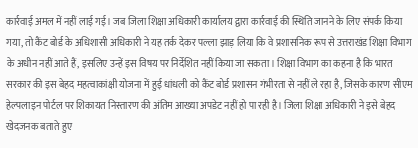कार्रवाई अमल में नहीं लाई गई। जब जिला शिक्षा अधिकारी कार्यालय द्वारा कार्रवाई की स्थिति जानने के लिए संपर्क किया गया, तो कैंट बोर्ड के अधिशासी अधिकारी ने यह तर्क देकर पल्ला झाड़ लिया कि वे प्रशासनिक रूप से उत्तराखंड शिक्षा विभाग के अधीन नहीं आते हैं, इसलिए उन्हें इस विषय पर निर्देशित नहीं किया जा सकता। शिक्षा विभाग का कहना है कि भारत सरकार की इस बेहद महत्वाकांक्षी योजना में हुई धांधली को कैंट बोर्ड प्रशासन गंभीरता से नहीं ले रहा है, जिसके कारण सीएम हेल्पलाइन पोर्टल पर शिकायत निस्तारण की अंतिम आख्या अपडेट नहीं हो पा रही है। जिला शिक्षा अधिकारी ने इसे बेहद खेदजनक बताते हुए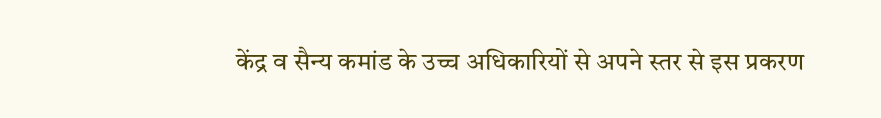केंद्र व सैन्य कमांड के उच्च अधिकारियों से अपने स्तर से इस प्रकरण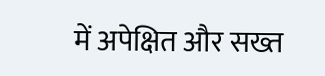में अपेक्षित और सख्त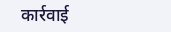कार्रवाई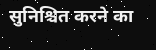सुनिश्चित करने का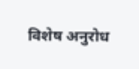विशेष अनुरोध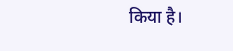किया है।